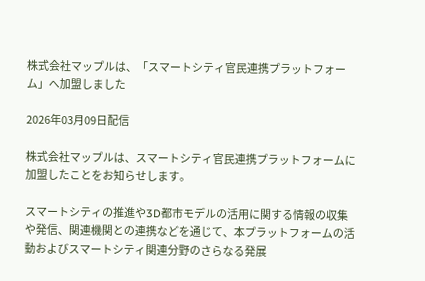株式会社マップルは、「スマートシティ官民連携プラットフォーム」へ加盟しました

2026年03月09日配信

株式会社マップルは、スマートシティ官民連携プラットフォームに加盟したことをお知らせします。

スマートシティの推進や3D都市モデルの活用に関する情報の収集や発信、関連機関との連携などを通じて、本プラットフォームの活動およびスマートシティ関連分野のさらなる発展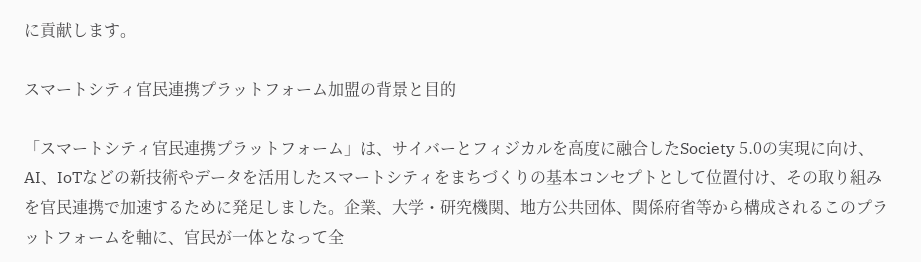に貢献します。

スマートシティ官民連携プラットフォーム加盟の背景と目的

「スマートシティ官民連携プラットフォーム」は、サイバーとフィジカルを高度に融合したSociety 5.0の実現に向け、AI、IoTなどの新技術やデータを活用したスマートシティをまちづくりの基本コンセプトとして位置付け、その取り組みを官民連携で加速するために発足しました。企業、大学・研究機関、地方公共団体、関係府省等から構成されるこのプラットフォームを軸に、官民が一体となって全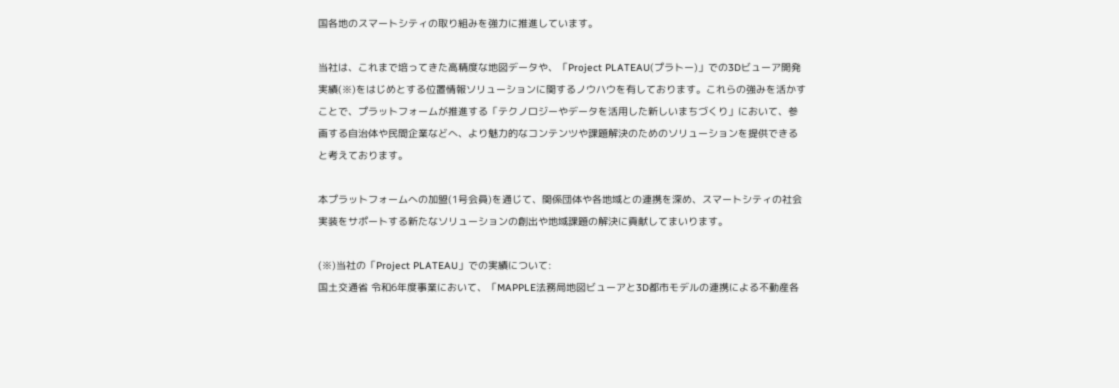国各地のスマートシティの取り組みを強力に推進しています。

当社は、これまで培ってきた高精度な地図データや、「Project PLATEAU(プラトー)」での3Dビューア開発実績(※)をはじめとする位置情報ソリューションに関するノウハウを有しております。これらの強みを活かすことで、プラットフォームが推進する「テクノロジーやデータを活用した新しいまちづくり」において、参画する自治体や民間企業などへ、より魅力的なコンテンツや課題解決のためのソリューションを提供できると考えております。

本プラットフォームへの加盟(1号会員)を通じて、関係団体や各地域との連携を深め、スマートシティの社会実装をサポートする新たなソリューションの創出や地域課題の解決に貢献してまいります。

(※)当社の「Project PLATEAU」での実績について:
国土交通省 令和6年度事業において、「MAPPLE法務局地図ビューアと3D都市モデルの連携による不動産各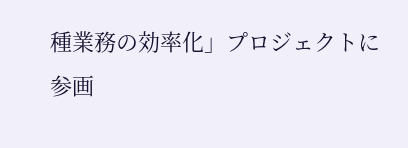種業務の効率化」プロジェクトに参画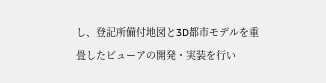し、登記所備付地図と3D都市モデルを重畳したビューアの開発・実装を行い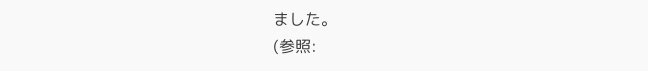ました。
(参照: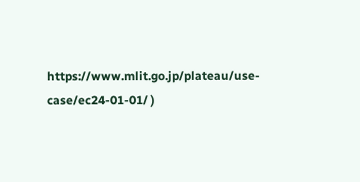https://www.mlit.go.jp/plateau/use-case/ec24-01-01/ )